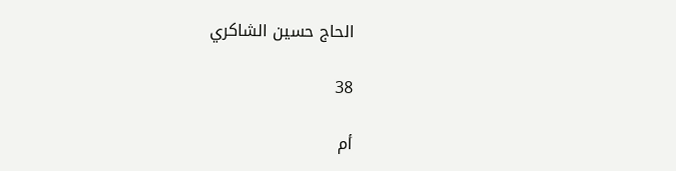الحاج حسين الشاكري

38

أم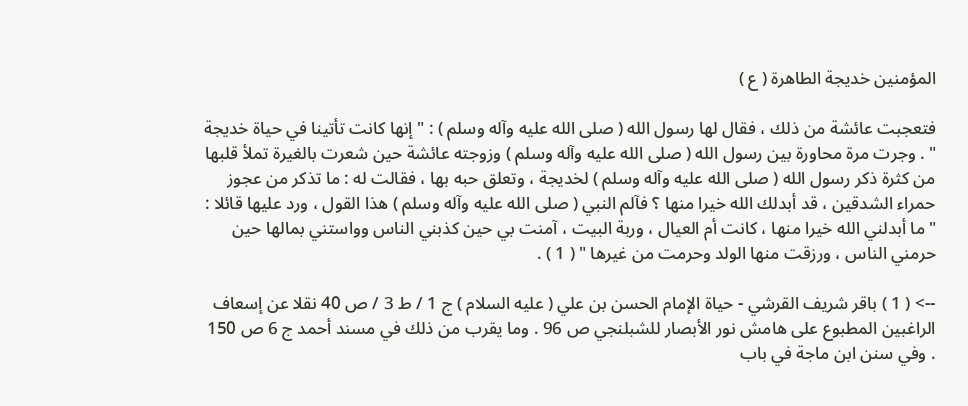المؤمنين خديجة الطاهرة ( ع )

فتعجبت عائشة من ذلك ، فقال لها رسول الله ( صلى الله عليه وآله وسلم ) : " إنها كانت تأتينا في حياة خديجة " . وجرت مرة محاورة بين رسول الله ( صلى الله عليه وآله وسلم ) وزوجته عائشة حين شعرت بالغيرة تملأ قلبها من كثرة ذكر رسول الله ( صلى الله عليه وآله وسلم ) لخديجة ، وتعلق حبه بها ، فقالت له : ما تذكر من عجوز حمراء الشدقين ، قد أبدلك الله خيرا منها ؟ فآلم النبي ( صلى الله عليه وآله وسلم ) هذا القول ، ورد عليها قائلا : " ما أبدلني الله خيرا منها ، كانت أم العيال ، وربة البيت ، آمنت بي حين كذبني الناس وواستني بمالها حين حرمني الناس ، ورزقت منها الولد وحرمت من غيرها " ( 1 ) .

--> ( 1 ) باقر شريف القرشي - حياة الإمام الحسن بن علي ( عليه السلام ) ج 1 / ط 3 / ص 40 نقلا عن إسعاف الراغبين المطبوع على هامش نور الأبصار للشبلنجي ص 96 . وما يقرب من ذلك في مسند أحمد ج 6 ص 150 . وفي سنن ابن ماجة في باب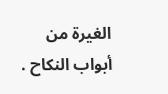الغيرة من أبواب النكاح .